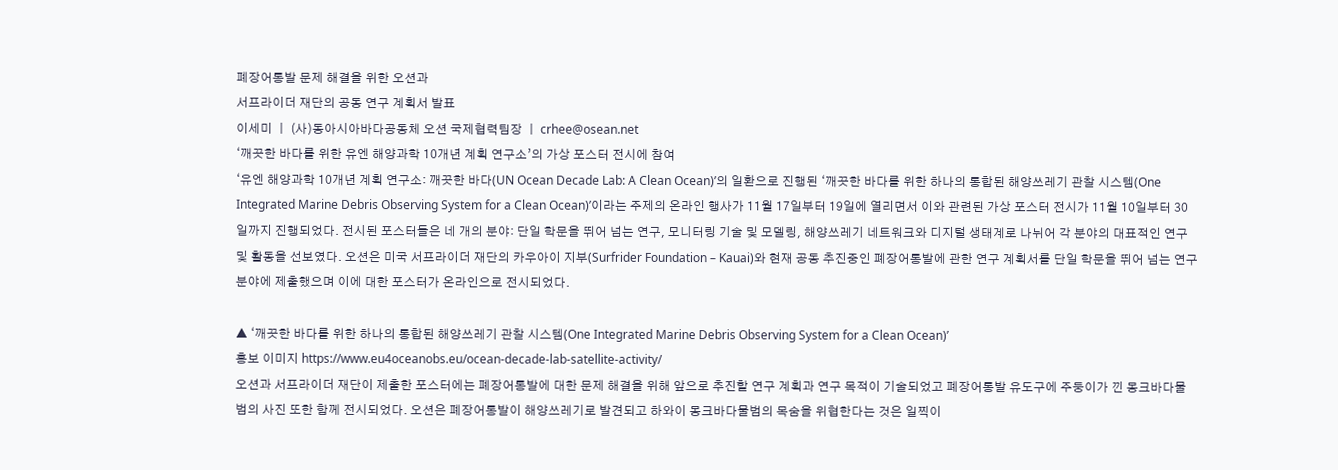폐장어통발 문제 해결을 위한 오션과
서프라이더 재단의 공동 연구 계획서 발표
이세미 ㅣ (사)동아시아바다공동체 오션 국제협력팀장 ㅣ crhee@osean.net
‘깨끗한 바다를 위한 유엔 해양과학 10개년 계획 연구소’의 가상 포스터 전시에 참여
‘유엔 해양과학 10개년 계획 연구소: 깨끗한 바다(UN Ocean Decade Lab: A Clean Ocean)’의 일환으로 진행된 ‘깨끗한 바다를 위한 하나의 통합된 해양쓰레기 관찰 시스템(One Integrated Marine Debris Observing System for a Clean Ocean)’이라는 주제의 온라인 행사가 11월 17일부터 19일에 열리면서 이와 관련된 가상 포스터 전시가 11월 10일부터 30일까지 진행되었다. 전시된 포스터들은 네 개의 분야: 단일 학문을 뛰어 넘는 연구, 모니터링 기술 및 모델링, 해양쓰레기 네트워크와 디지털 생태계로 나뉘어 각 분야의 대표적인 연구 및 활동을 선보였다. 오션은 미국 서프라이더 재단의 카우아이 지부(Surfrider Foundation – Kauai)와 현재 공동 추진중인 폐장어통발에 관한 연구 계획서를 단일 학문을 뛰어 넘는 연구분야에 제출했으며 이에 대한 포스터가 온라인으로 전시되었다.

▲ ‘깨끗한 바다를 위한 하나의 통합된 해양쓰레기 관찰 시스템(One Integrated Marine Debris Observing System for a Clean Ocean)’
홍보 이미지 https://www.eu4oceanobs.eu/ocean-decade-lab-satellite-activity/
오션과 서프라이더 재단이 제출한 포스터에는 폐장어통발에 대한 문제 해결을 위해 앞으로 추진할 연구 계획과 연구 목적이 기술되었고 폐장어통발 유도구에 주둥이가 낀 몽크바다물범의 사진 또한 함께 전시되었다. 오션은 폐장어통발이 해양쓰레기로 발견되고 하와이 몽크바다물범의 목숨을 위협한다는 것은 일찍이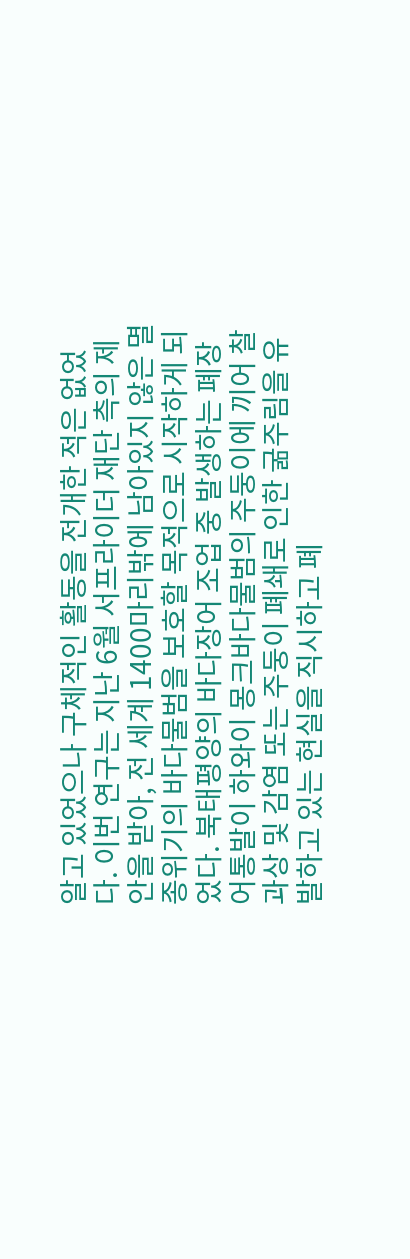알고 있었으나 구체적인 활동을 전개한 적은 없었다. 이번 연구는 지난 6월 서프라이더 재단 측의 제안을 받아, 전 세계 1400마리밖에 남아있지 않은 멸종위기의 바다물범을 보호할 목적으로 시작하게 되었다. 북태평양의 바다장어 조업 중 발생하는 폐장어통발이 하와이 몽크바다물범의 주둥이에 끼어 찰과상 및 감염 또는 주둥이 폐쇄로 인한 굶주림을 유발하고 있는 현실을 직시하고 폐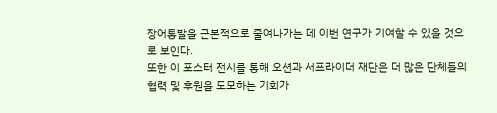장어통발을 근본적으로 줄여나가는 데 이번 연구가 기여할 수 있을 것으로 보인다.
또한 이 포스터 전시를 통해 오션과 서프라이더 재단은 더 많은 단체들의 협력 및 후원을 도모하는 기회가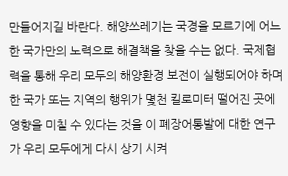만들어지길 바란다. 해양쓰레기는 국경을 모르기에 어느 한 국가만의 노력으로 해결책을 찾을 수는 없다. 국제협력을 통해 우리 모두의 해양환경 보전이 실행되어야 하며 한 국가 또는 지역의 행위가 몇천 킬로미터 떨어진 곳에 영향을 미칠 수 있다는 것을 이 폐장어통발에 대한 연구가 우리 모두에게 다시 상기 시켜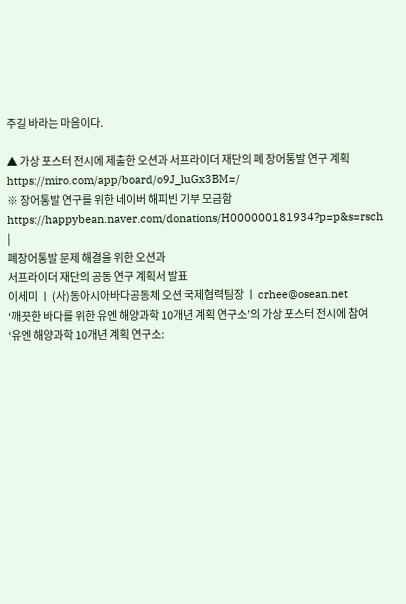주길 바라는 마음이다.

▲ 가상 포스터 전시에 제출한 오션과 서프라이더 재단의 폐 장어통발 연구 계획
https://miro.com/app/board/o9J_luGx3BM=/
※ 장어통발 연구를 위한 네이버 해피빈 기부 모금함 https://happybean.naver.com/donations/H000000181934?p=p&s=rsch |
폐장어통발 문제 해결을 위한 오션과
서프라이더 재단의 공동 연구 계획서 발표
이세미 ㅣ (사)동아시아바다공동체 오션 국제협력팀장 ㅣ crhee@osean.net
‘깨끗한 바다를 위한 유엔 해양과학 10개년 계획 연구소’의 가상 포스터 전시에 참여
‘유엔 해양과학 10개년 계획 연구소: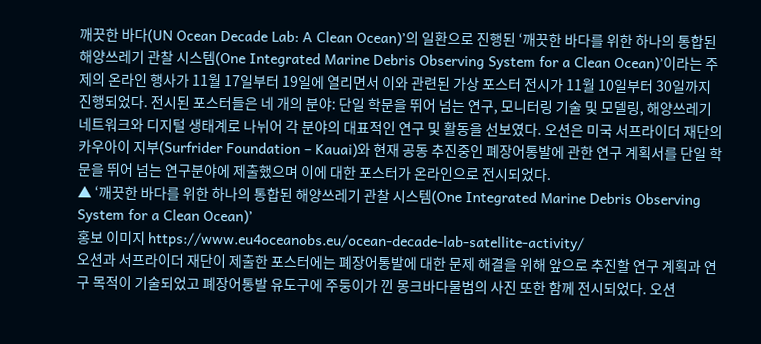깨끗한 바다(UN Ocean Decade Lab: A Clean Ocean)’의 일환으로 진행된 ‘깨끗한 바다를 위한 하나의 통합된 해양쓰레기 관찰 시스템(One Integrated Marine Debris Observing System for a Clean Ocean)’이라는 주제의 온라인 행사가 11월 17일부터 19일에 열리면서 이와 관련된 가상 포스터 전시가 11월 10일부터 30일까지 진행되었다. 전시된 포스터들은 네 개의 분야: 단일 학문을 뛰어 넘는 연구, 모니터링 기술 및 모델링, 해양쓰레기 네트워크와 디지털 생태계로 나뉘어 각 분야의 대표적인 연구 및 활동을 선보였다. 오션은 미국 서프라이더 재단의 카우아이 지부(Surfrider Foundation – Kauai)와 현재 공동 추진중인 폐장어통발에 관한 연구 계획서를 단일 학문을 뛰어 넘는 연구분야에 제출했으며 이에 대한 포스터가 온라인으로 전시되었다.
▲ ‘깨끗한 바다를 위한 하나의 통합된 해양쓰레기 관찰 시스템(One Integrated Marine Debris Observing System for a Clean Ocean)’
홍보 이미지 https://www.eu4oceanobs.eu/ocean-decade-lab-satellite-activity/
오션과 서프라이더 재단이 제출한 포스터에는 폐장어통발에 대한 문제 해결을 위해 앞으로 추진할 연구 계획과 연구 목적이 기술되었고 폐장어통발 유도구에 주둥이가 낀 몽크바다물범의 사진 또한 함께 전시되었다. 오션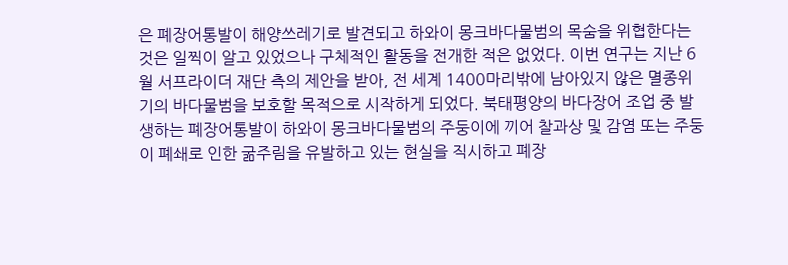은 폐장어통발이 해양쓰레기로 발견되고 하와이 몽크바다물범의 목숨을 위협한다는 것은 일찍이 알고 있었으나 구체적인 활동을 전개한 적은 없었다. 이번 연구는 지난 6월 서프라이더 재단 측의 제안을 받아, 전 세계 1400마리밖에 남아있지 않은 멸종위기의 바다물범을 보호할 목적으로 시작하게 되었다. 북태평양의 바다장어 조업 중 발생하는 폐장어통발이 하와이 몽크바다물범의 주둥이에 끼어 찰과상 및 감염 또는 주둥이 폐쇄로 인한 굶주림을 유발하고 있는 현실을 직시하고 폐장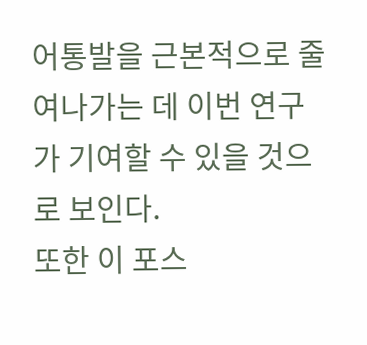어통발을 근본적으로 줄여나가는 데 이번 연구가 기여할 수 있을 것으로 보인다.
또한 이 포스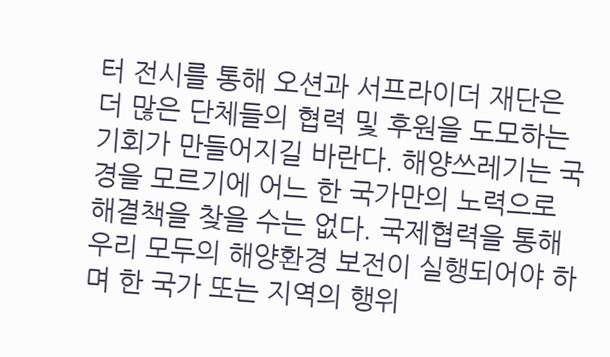터 전시를 통해 오션과 서프라이더 재단은 더 많은 단체들의 협력 및 후원을 도모하는 기회가 만들어지길 바란다. 해양쓰레기는 국경을 모르기에 어느 한 국가만의 노력으로 해결책을 찾을 수는 없다. 국제협력을 통해 우리 모두의 해양환경 보전이 실행되어야 하며 한 국가 또는 지역의 행위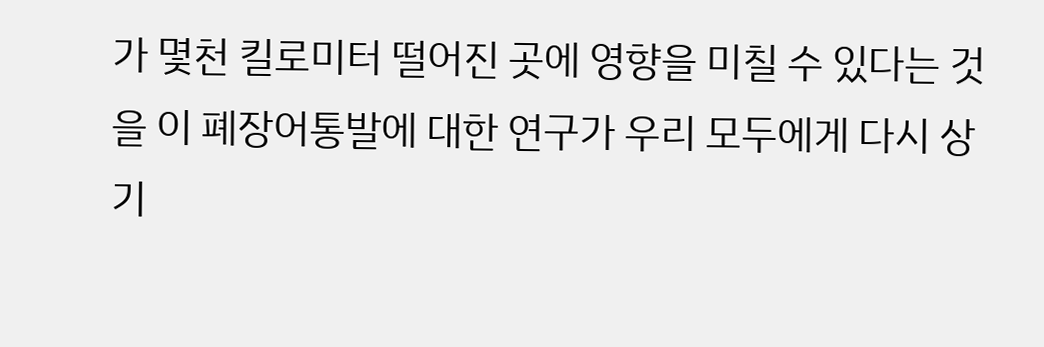가 몇천 킬로미터 떨어진 곳에 영향을 미칠 수 있다는 것을 이 폐장어통발에 대한 연구가 우리 모두에게 다시 상기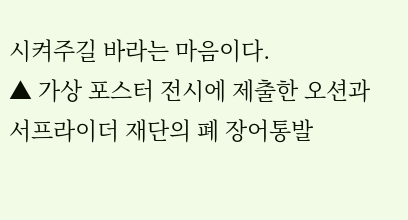시켜주길 바라는 마음이다.
▲ 가상 포스터 전시에 제출한 오션과 서프라이더 재단의 폐 장어통발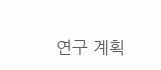연구 계획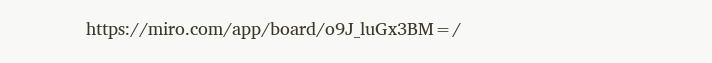https://miro.com/app/board/o9J_luGx3BM=/